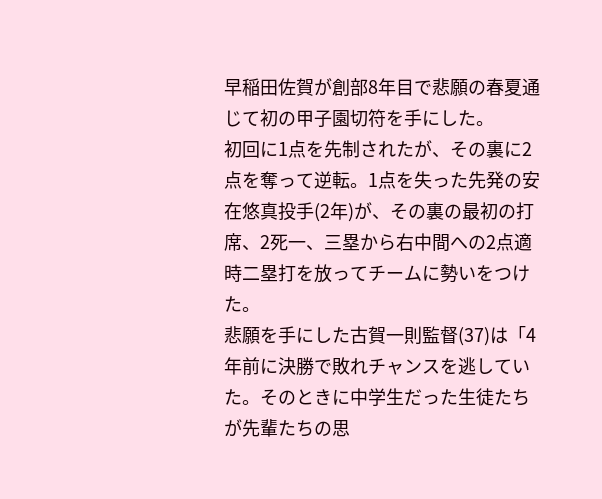早稲田佐賀が創部8年目で悲願の春夏通じて初の甲子園切符を手にした。
初回に1点を先制されたが、その裏に2点を奪って逆転。1点を失った先発の安在悠真投手(2年)が、その裏の最初の打席、2死一、三塁から右中間への2点適時二塁打を放ってチームに勢いをつけた。
悲願を手にした古賀一則監督(37)は「4年前に決勝で敗れチャンスを逃していた。そのときに中学生だった生徒たちが先輩たちの思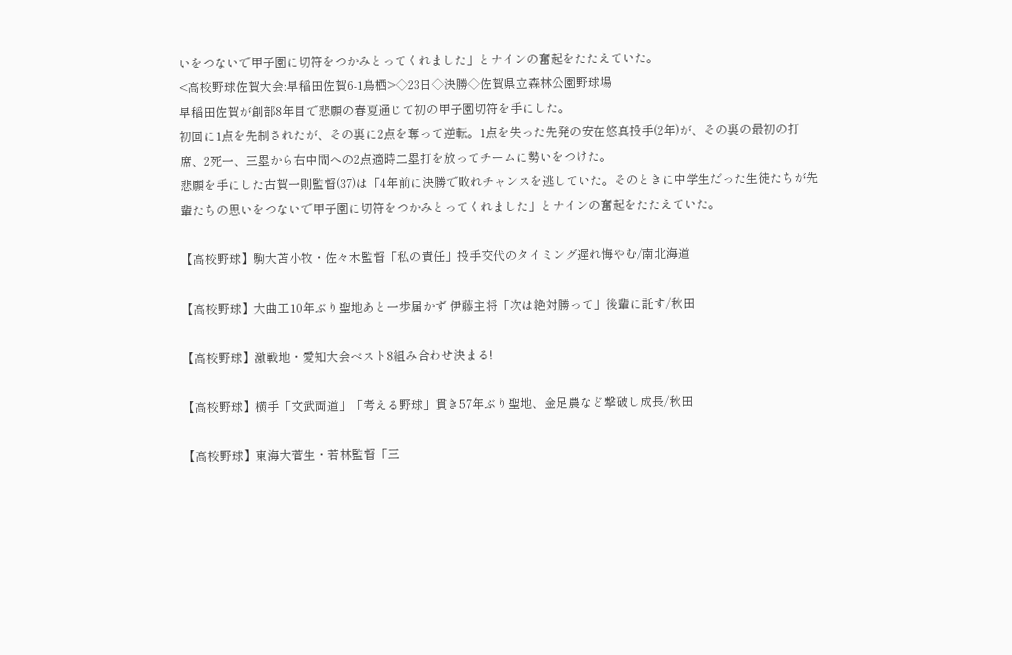いをつないで甲子園に切符をつかみとってくれました」とナインの奮起をたたえていた。
<高校野球佐賀大会:早稲田佐賀6-1鳥栖>◇23日◇決勝◇佐賀県立森林公園野球場
早稲田佐賀が創部8年目で悲願の春夏通じて初の甲子園切符を手にした。
初回に1点を先制されたが、その裏に2点を奪って逆転。1点を失った先発の安在悠真投手(2年)が、その裏の最初の打席、2死一、三塁から右中間への2点適時二塁打を放ってチームに勢いをつけた。
悲願を手にした古賀一則監督(37)は「4年前に決勝で敗れチャンスを逃していた。そのときに中学生だった生徒たちが先輩たちの思いをつないで甲子園に切符をつかみとってくれました」とナインの奮起をたたえていた。

【高校野球】駒大苫小牧・佐々木監督「私の責任」投手交代のタイミング遅れ悔やむ/南北海道

【高校野球】大曲工10年ぶり聖地あと一歩届かず 伊藤主将「次は絶対勝って」後輩に託す/秋田

【高校野球】激戦地・愛知大会ベスト8組み合わせ決まる!

【高校野球】横手「文武両道」「考える野球」貫き57年ぶり聖地、金足農など撃破し成長/秋田

【高校野球】東海大菅生・若林監督「三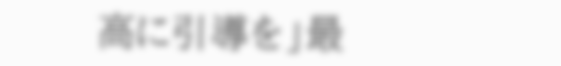高に引導を」最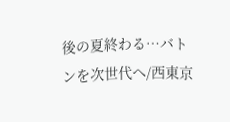後の夏終わる…バトンを次世代へ/西東京